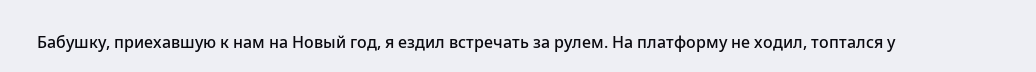Бабушку, приехавшую к нам на Новый год, я ездил встречать за рулем. На платформу не ходил, топтался у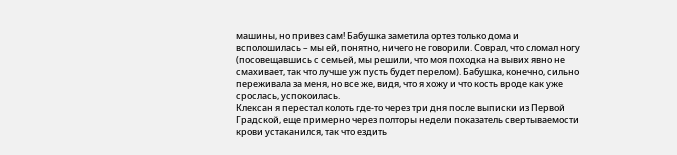машины, но привез сам! Бабушка заметила ортез только дома и всполошилась – мы ей, понятно, ничего не говорили. Соврал, что сломал ногу (посовещавшись с семьей, мы решили, что моя походка на вывих явно не смахивает, так что лучше уж пусть будет перелом). Бабушка, конечно, сильно переживала за меня, но все же, видя, что я хожу и что кость вроде как уже срослась, успокоилась.
Клексан я перестал колоть где-то через три дня после выписки из Первой Градской, еще примерно через полторы недели показатель свертываемости крови устаканился, так что ездить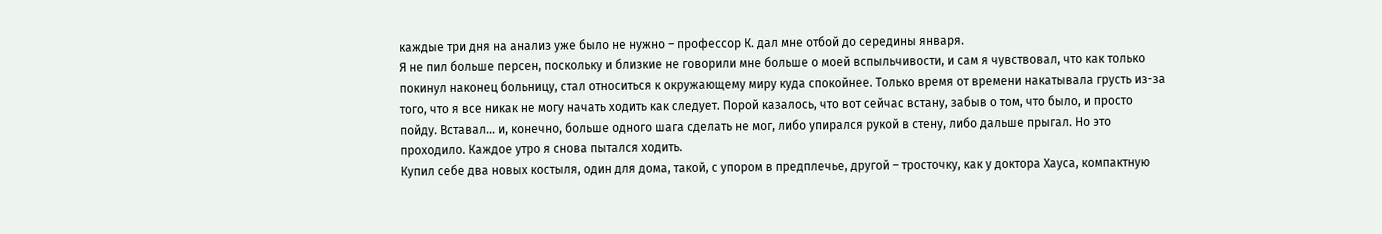каждые три дня на анализ уже было не нужно – профессор К. дал мне отбой до середины января.
Я не пил больше персен, поскольку и близкие не говорили мне больше о моей вспыльчивости, и сам я чувствовал, что как только покинул наконец больницу, стал относиться к окружающему миру куда спокойнее. Только время от времени накатывала грусть из-за того, что я все никак не могу начать ходить как следует. Порой казалось, что вот сейчас встану, забыв о том, что было, и просто пойду. Вставал… и, конечно, больше одного шага сделать не мог, либо упирался рукой в стену, либо дальше прыгал. Но это проходило. Каждое утро я снова пытался ходить.
Купил себе два новых костыля, один для дома, такой, с упором в предплечье, другой – тросточку, как у доктора Хауса, компактную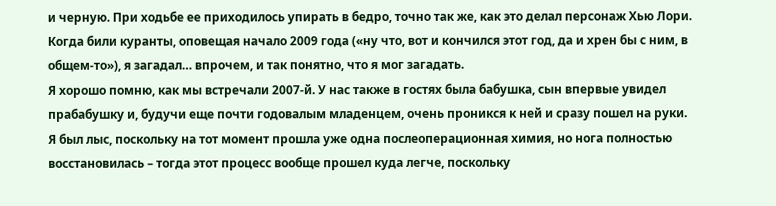и черную. При ходьбе ее приходилось упирать в бедро, точно так же, как это делал персонаж Хью Лори.
Когда били куранты, оповещая начало 2009 года («ну что, вот и кончился этот год, да и хрен бы с ним, в общем-то»), я загадал… впрочем, и так понятно, что я мог загадать.
Я хорошо помню, как мы встречали 2007-й. У нас также в гостях была бабушка, сын впервые увидел прабабушку и, будучи еще почти годовалым младенцем, очень проникся к ней и сразу пошел на руки.
Я был лыс, поскольку на тот момент прошла уже одна послеоперационная химия, но нога полностью восстановилась – тогда этот процесс вообще прошел куда легче, поскольку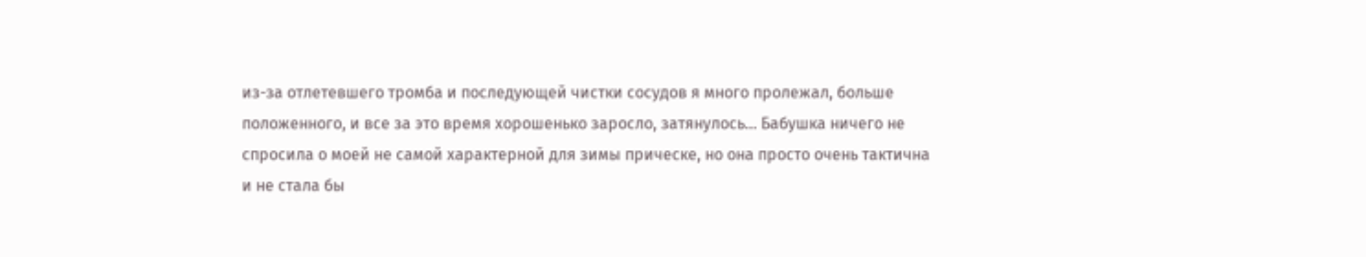из-за отлетевшего тромба и последующей чистки сосудов я много пролежал, больше положенного, и все за это время хорошенько заросло, затянулось… Бабушка ничего не спросила о моей не самой характерной для зимы прическе, но она просто очень тактична и не стала бы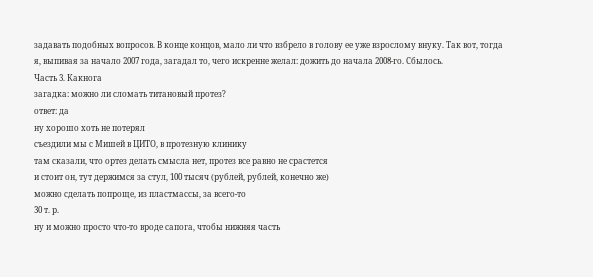задавать подобных вопросов. В конце концов, мало ли что взбрело в голову ее уже взрослому внуку. Так вот, тогда я, выпивая за начало 2007 года, загадал то, чего искренне желал: дожить до начала 2008-го. Сбылось.
Часть 3. Какнога
загадка: можно ли сломать титановый протез?
ответ: да
ну хорошо хоть не потерял
съездили мы с Мишей в ЦИТО, в протезную клинику
там сказали, что ортез делать смысла нет, протез все равно не срастется
и стоит он, тут держимся за стул, 100 тысяч (рублей, рублей, конечно же)
можно сделать попроще, из пластмассы, за всего-то
30 т. р.
ну и можно просто что-то вроде сапога, чтобы нижняя часть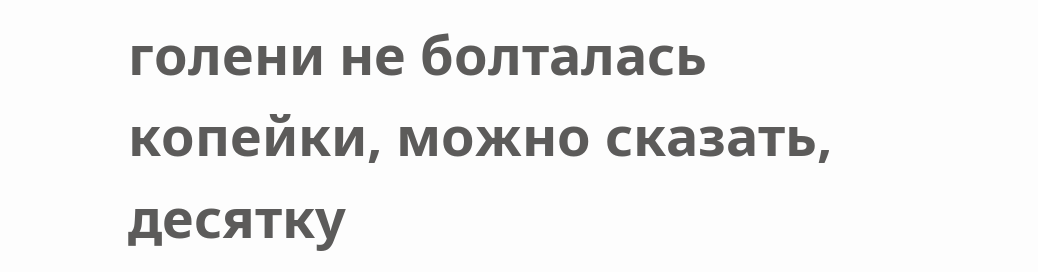голени не болталась
копейки, можно сказать, десятку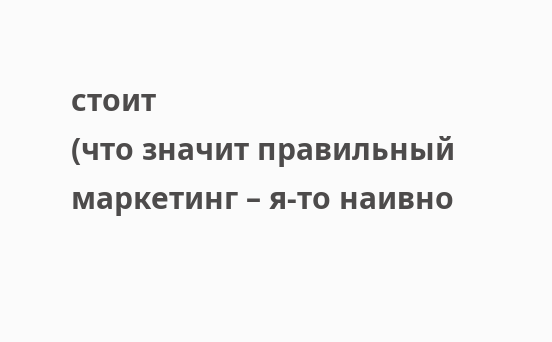стоит
(что значит правильный маркетинг – я-то наивно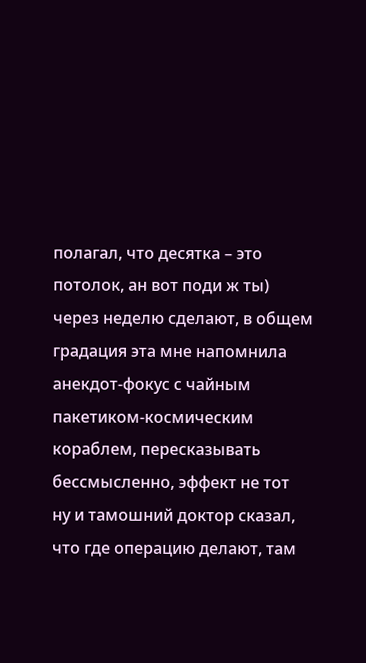полагал, что десятка – это потолок, ан вот поди ж ты)
через неделю сделают, в общем
градация эта мне напомнила анекдот-фокус с чайным пакетиком-космическим кораблем, пересказывать бессмысленно, эффект не тот
ну и тамошний доктор сказал, что где операцию делают, там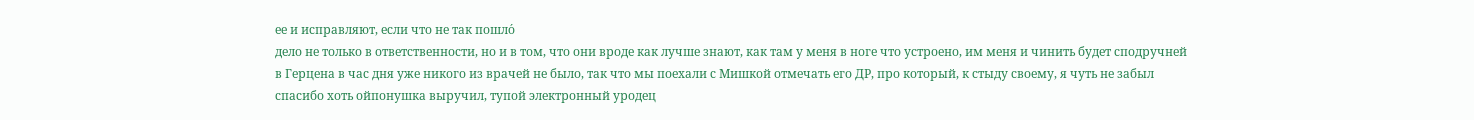ее и исправляют, если что не так пошло́
дело не только в ответственности, но и в том, что они вроде как лучше знают, как там у меня в ноге что устроено, им меня и чинить будет сподручней
в Герцена в час дня уже никого из врачей не было, так что мы поехали с Мишкой отмечать его ДР, про который, к стыду своему, я чуть не забыл
спасибо хоть ойпонушка выручил, тупой электронный уродец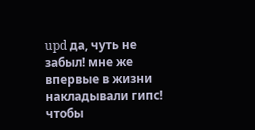upd да, чуть не забыл! мне же впервые в жизни накладывали гипс! чтобы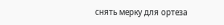снять мерку для ортеза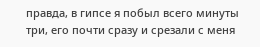правда, в гипсе я побыл всего минуты три, его почти сразу и срезали с меня